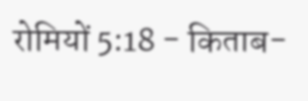रोमियों 5:18 - किताब-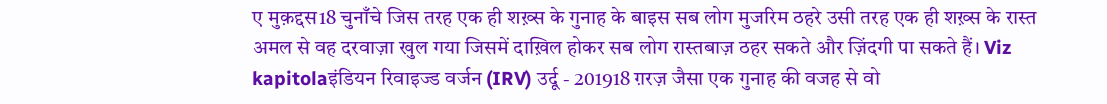ए मुक़द्दस18 चुनाँचे जिस तरह एक ही शख़्स के गुनाह के बाइस सब लोग मुजरिम ठहरे उसी तरह एक ही शख़्स के रास्त अमल से वह दरवाज़ा खुल गया जिसमें दाख़िल होकर सब लोग रास्तबाज़ ठहर सकते और ज़िंदगी पा सकते हैं। Viz kapitolaइंडियन रिवाइज्ड वर्जन (IRV) उर्दू - 201918 ग़रज़ जैसा एक गुनाह की वजह से वो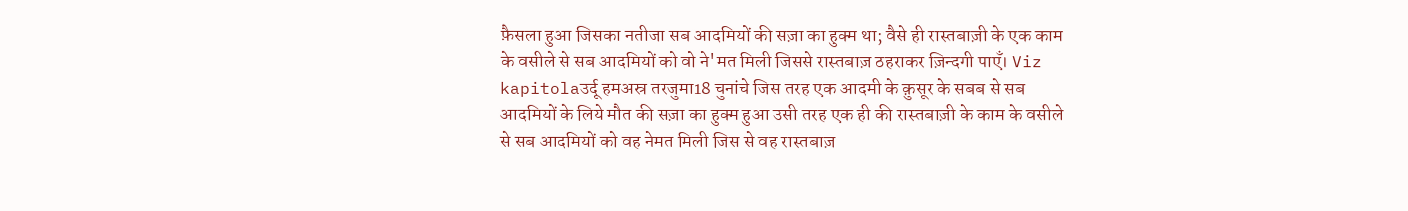फ़ैसला हुआ जिसका नतीजा सब आदमियों की सज़ा का हुक्म था; वैसे ही रास्तबाज़ी के एक काम के वसीले से सब आदमियों को वो ने'मत मिली जिससे रास्तबाज़ ठहराकर ज़िन्दगी पाएँ। Viz kapitolaउर्दू हमअस्र तरजुमा18 चुनांचे जिस तरह एक आदमी के क़ुसूर के सबब से सब आदमियों के लिये मौत की सज़ा का हुक्म हुआ उसी तरह एक ही की रास्तबाज़ी के काम के वसीले से सब आदमियों को वह नेमत मिली जिस से वह रास्तबाज़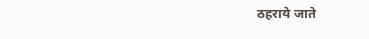ठहराये जाते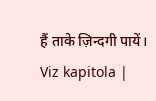हैं ताके ज़िन्दगी पायें। Viz kapitola |